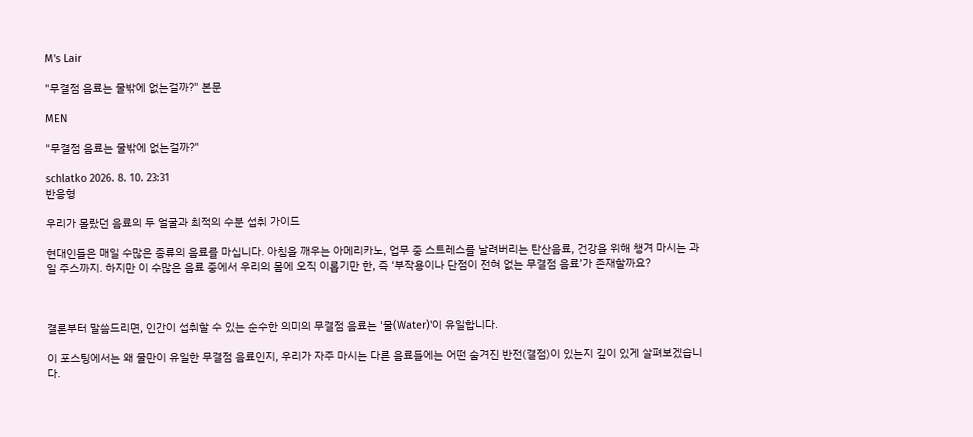M's Lair

"무결점 음료는 물밖에 없는걸까?" 본문

MEN

"무결점 음료는 물밖에 없는걸까?"

schlatko 2026. 8. 10. 23:31
반응형

우리가 몰랐던 음료의 두 얼굴과 최적의 수분 섭취 가이드

현대인들은 매일 수많은 종류의 음료를 마십니다. 아침을 깨우는 아메리카노, 업무 중 스트레스를 날려버리는 탄산음료, 건강을 위해 챙겨 마시는 과일 주스까지. 하지만 이 수많은 음료 중에서 우리의 몸에 오직 이롭기만 한, 즉 ‘부작용이나 단점이 전혀 없는 무결점 음료’가 존재할까요?



결론부터 말씀드리면, 인간이 섭취할 수 있는 순수한 의미의 무결점 음료는 '물(Water)'이 유일합니다.

이 포스팅에서는 왜 물만이 유일한 무결점 음료인지, 우리가 자주 마시는 다른 음료들에는 어떤 숨겨진 반전(결점)이 있는지 깊이 있게 살펴보겠습니다.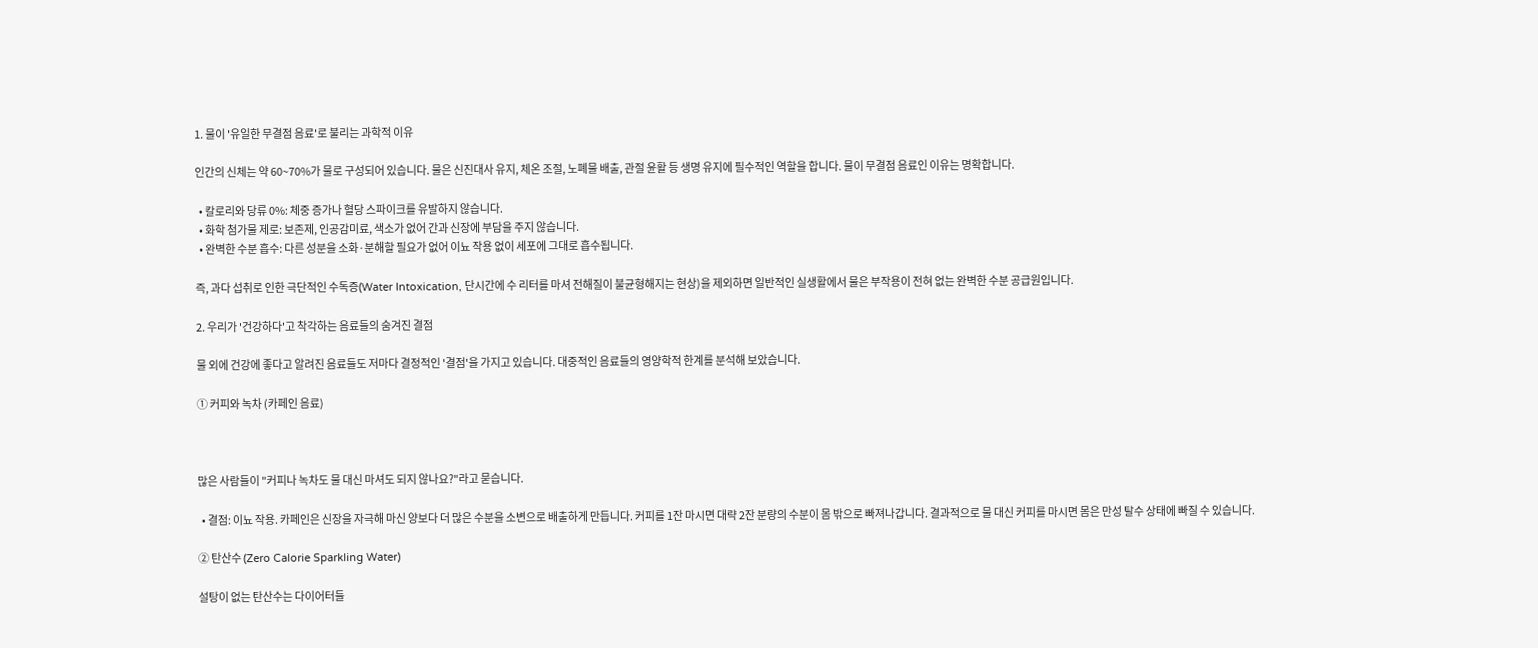1. 물이 '유일한 무결점 음료'로 불리는 과학적 이유

인간의 신체는 약 60~70%가 물로 구성되어 있습니다. 물은 신진대사 유지, 체온 조절, 노폐물 배출, 관절 윤활 등 생명 유지에 필수적인 역할을 합니다. 물이 무결점 음료인 이유는 명확합니다.

  • 칼로리와 당류 0%: 체중 증가나 혈당 스파이크를 유발하지 않습니다.
  • 화학 첨가물 제로: 보존제, 인공감미료, 색소가 없어 간과 신장에 부담을 주지 않습니다.
  • 완벽한 수분 흡수: 다른 성분을 소화·분해할 필요가 없어 이뇨 작용 없이 세포에 그대로 흡수됩니다.

즉, 과다 섭취로 인한 극단적인 수독증(Water Intoxication, 단시간에 수 리터를 마셔 전해질이 불균형해지는 현상)을 제외하면 일반적인 실생활에서 물은 부작용이 전혀 없는 완벽한 수분 공급원입니다.

2. 우리가 '건강하다'고 착각하는 음료들의 숨겨진 결점

물 외에 건강에 좋다고 알려진 음료들도 저마다 결정적인 '결점'을 가지고 있습니다. 대중적인 음료들의 영양학적 한계를 분석해 보았습니다.

① 커피와 녹차 (카페인 음료)



많은 사람들이 "커피나 녹차도 물 대신 마셔도 되지 않나요?"라고 묻습니다.

  • 결점: 이뇨 작용. 카페인은 신장을 자극해 마신 양보다 더 많은 수분을 소변으로 배출하게 만듭니다. 커피를 1잔 마시면 대략 2잔 분량의 수분이 몸 밖으로 빠져나갑니다. 결과적으로 물 대신 커피를 마시면 몸은 만성 탈수 상태에 빠질 수 있습니다.

② 탄산수 (Zero Calorie Sparkling Water)

설탕이 없는 탄산수는 다이어터들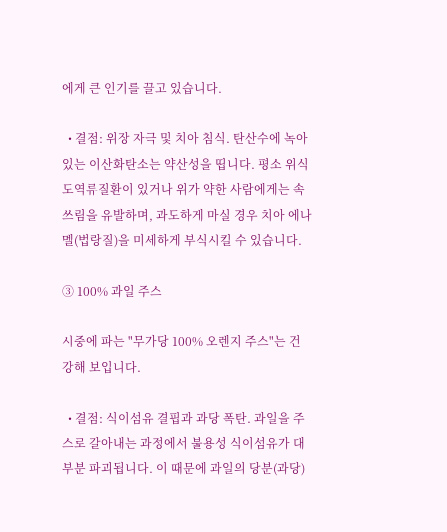에게 큰 인기를 끌고 있습니다.

  • 결점: 위장 자극 및 치아 침식. 탄산수에 녹아 있는 이산화탄소는 약산성을 띱니다. 평소 위식도역류질환이 있거나 위가 약한 사람에게는 속 쓰림을 유발하며, 과도하게 마실 경우 치아 에나멜(법랑질)을 미세하게 부식시킬 수 있습니다.

③ 100% 과일 주스

시중에 파는 "무가당 100% 오렌지 주스"는 건강해 보입니다.

  • 결점: 식이섬유 결핍과 과당 폭탄. 과일을 주스로 갈아내는 과정에서 불용성 식이섬유가 대부분 파괴됩니다. 이 때문에 과일의 당분(과당)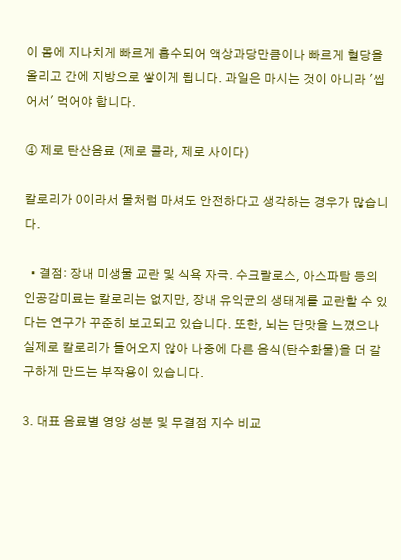이 몸에 지나치게 빠르게 흡수되어 액상과당만큼이나 빠르게 혈당을 올리고 간에 지방으로 쌓이게 됩니다. 과일은 마시는 것이 아니라 '씹어서' 먹어야 합니다.

④ 제로 탄산음료 (제로 콜라, 제로 사이다)

칼로리가 0이라서 물처럼 마셔도 안전하다고 생각하는 경우가 많습니다.

  • 결점: 장내 미생물 교란 및 식욕 자극. 수크랄로스, 아스파탐 등의 인공감미료는 칼로리는 없지만, 장내 유익균의 생태계를 교란할 수 있다는 연구가 꾸준히 보고되고 있습니다. 또한, 뇌는 단맛을 느꼈으나 실제로 칼로리가 들어오지 않아 나중에 다른 음식(탄수화물)을 더 갈구하게 만드는 부작용이 있습니다.

3. 대표 음료별 영양 성분 및 무결점 지수 비교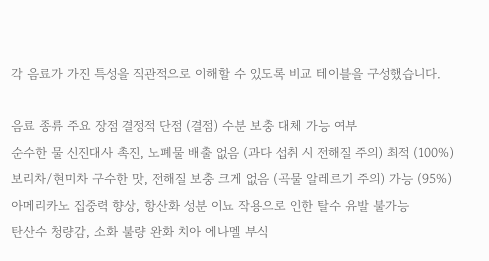각 음료가 가진 특성을 직관적으로 이해할 수 있도록 비교 테이블을 구성했습니다.

음료 종류 주요 장점 결정적 단점 (결점) 수분 보충 대체 가능 여부
순수한 물 신진대사 촉진, 노폐물 배출 없음 (과다 섭취 시 전해질 주의) 최적 (100%)
보리차/현미차 구수한 맛, 전해질 보충 크게 없음 (곡물 알레르기 주의) 가능 (95%)
아메리카노 집중력 향상, 항산화 성분 이뇨 작용으로 인한 탈수 유발 불가능
탄산수 청량감, 소화 불량 완화 치아 에나멜 부식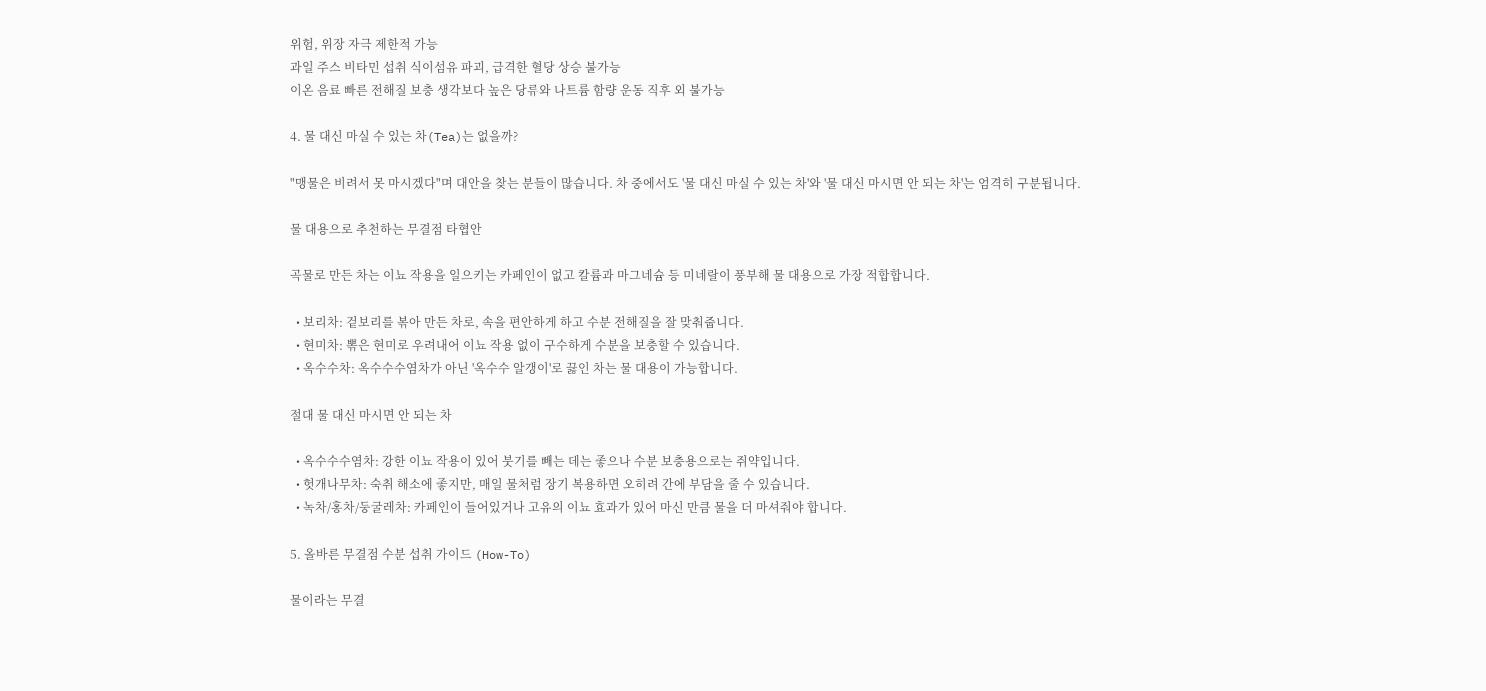위험, 위장 자극 제한적 가능
과일 주스 비타민 섭취 식이섬유 파괴, 급격한 혈당 상승 불가능
이온 음료 빠른 전해질 보충 생각보다 높은 당류와 나트륨 함량 운동 직후 외 불가능

4. 물 대신 마실 수 있는 차(Tea)는 없을까?

"맹물은 비려서 못 마시겠다"며 대안을 찾는 분들이 많습니다. 차 중에서도 '물 대신 마실 수 있는 차'와 '물 대신 마시면 안 되는 차'는 엄격히 구분됩니다.

물 대용으로 추천하는 무결점 타협안

곡물로 만든 차는 이뇨 작용을 일으키는 카페인이 없고 칼륨과 마그네슘 등 미네랄이 풍부해 물 대용으로 가장 적합합니다.

  • 보리차: 겉보리를 볶아 만든 차로, 속을 편안하게 하고 수분 전해질을 잘 맞춰줍니다.
  • 현미차: 뽂은 현미로 우려내어 이뇨 작용 없이 구수하게 수분을 보충할 수 있습니다.
  • 옥수수차: 옥수수수염차가 아닌 '옥수수 알갱이'로 끓인 차는 물 대용이 가능합니다.

절대 물 대신 마시면 안 되는 차

  • 옥수수수염차: 강한 이뇨 작용이 있어 붓기를 빼는 데는 좋으나 수분 보충용으로는 쥐약입니다.
  • 헛개나무차: 숙취 해소에 좋지만, 매일 물처럼 장기 복용하면 오히려 간에 부담을 줄 수 있습니다.
  • 녹차/홍차/둥굴레차: 카페인이 들어있거나 고유의 이뇨 효과가 있어 마신 만큼 물을 더 마셔줘야 합니다.

5. 올바른 무결점 수분 섭취 가이드 (How-To)

물이라는 무결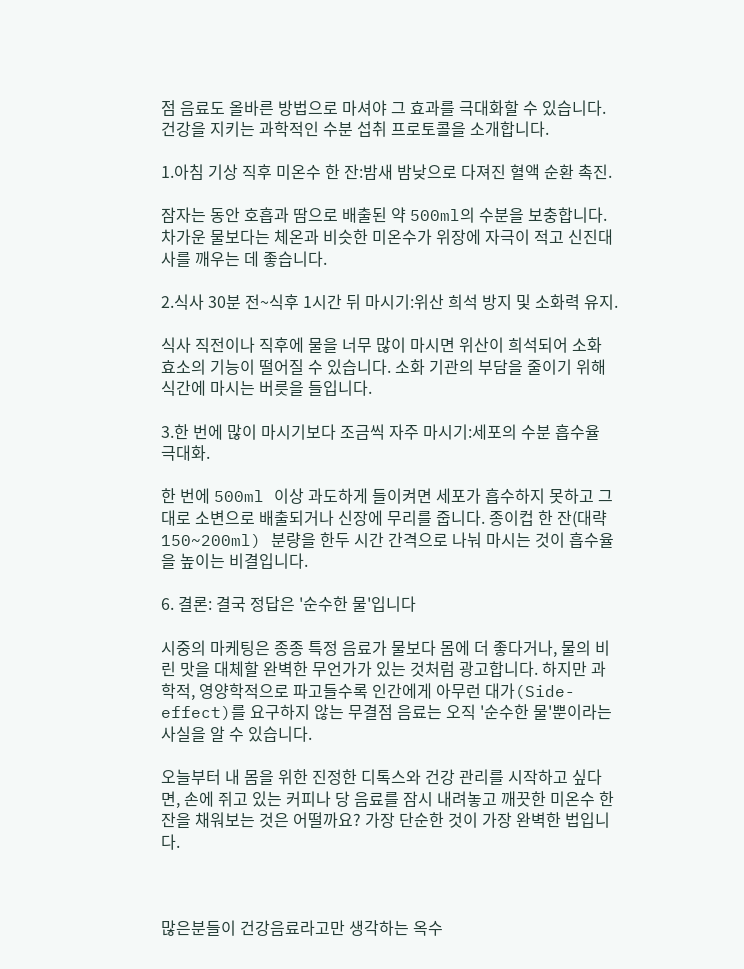점 음료도 올바른 방법으로 마셔야 그 효과를 극대화할 수 있습니다. 건강을 지키는 과학적인 수분 섭취 프로토콜을 소개합니다.

1.아침 기상 직후 미온수 한 잔:밤새 밤낮으로 다져진 혈액 순환 촉진.

잠자는 동안 호흡과 땀으로 배출된 약 500ml의 수분을 보충합니다. 차가운 물보다는 체온과 비슷한 미온수가 위장에 자극이 적고 신진대사를 깨우는 데 좋습니다.

2.식사 30분 전~식후 1시간 뒤 마시기:위산 희석 방지 및 소화력 유지.

식사 직전이나 직후에 물을 너무 많이 마시면 위산이 희석되어 소화 효소의 기능이 떨어질 수 있습니다. 소화 기관의 부담을 줄이기 위해 식간에 마시는 버릇을 들입니다.

3.한 번에 많이 마시기보다 조금씩 자주 마시기:세포의 수분 흡수율 극대화.

한 번에 500ml 이상 과도하게 들이켜면 세포가 흡수하지 못하고 그대로 소변으로 배출되거나 신장에 무리를 줍니다. 종이컵 한 잔(대략 150~200ml) 분량을 한두 시간 간격으로 나눠 마시는 것이 흡수율을 높이는 비결입니다.

6. 결론: 결국 정답은 '순수한 물'입니다

시중의 마케팅은 종종 특정 음료가 물보다 몸에 더 좋다거나, 물의 비린 맛을 대체할 완벽한 무언가가 있는 것처럼 광고합니다. 하지만 과학적, 영양학적으로 파고들수록 인간에게 아무런 대가(Side-effect)를 요구하지 않는 무결점 음료는 오직 '순수한 물'뿐이라는 사실을 알 수 있습니다.

오늘부터 내 몸을 위한 진정한 디톡스와 건강 관리를 시작하고 싶다면, 손에 쥐고 있는 커피나 당 음료를 잠시 내려놓고 깨끗한 미온수 한 잔을 채워보는 것은 어떨까요? 가장 단순한 것이 가장 완벽한 법입니다.



많은분들이 건강음료라고만 생각하는 옥수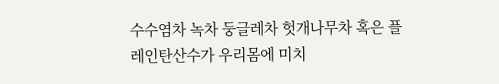수수염차 녹차 둥글레차 헛개나무차 혹은 플레인탄산수가 우리몸에 미치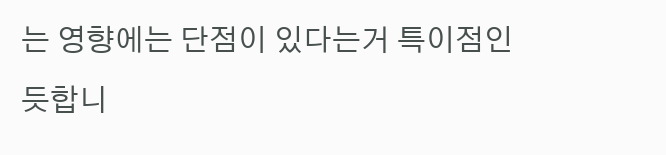는 영향에는 단점이 있다는거 특이점인듯합니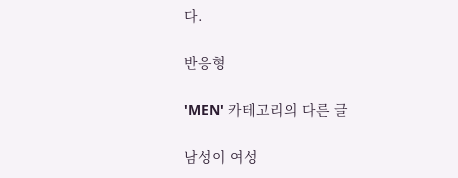다.

반응형

'MEN' 카테고리의 다른 글

남성이 여성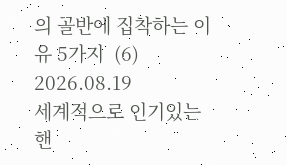의 골반에 집착하는 이유 5가지  (6) 2026.08.19
세계적으로 인기있는 핸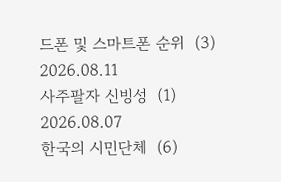드폰 및 스마트폰 순위  (3) 2026.08.11
사주팔자 신빙성  (1) 2026.08.07
한국의 시민단체  (6)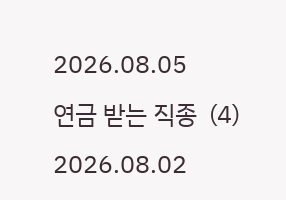2026.08.05
연금 받는 직종  (4) 2026.08.02